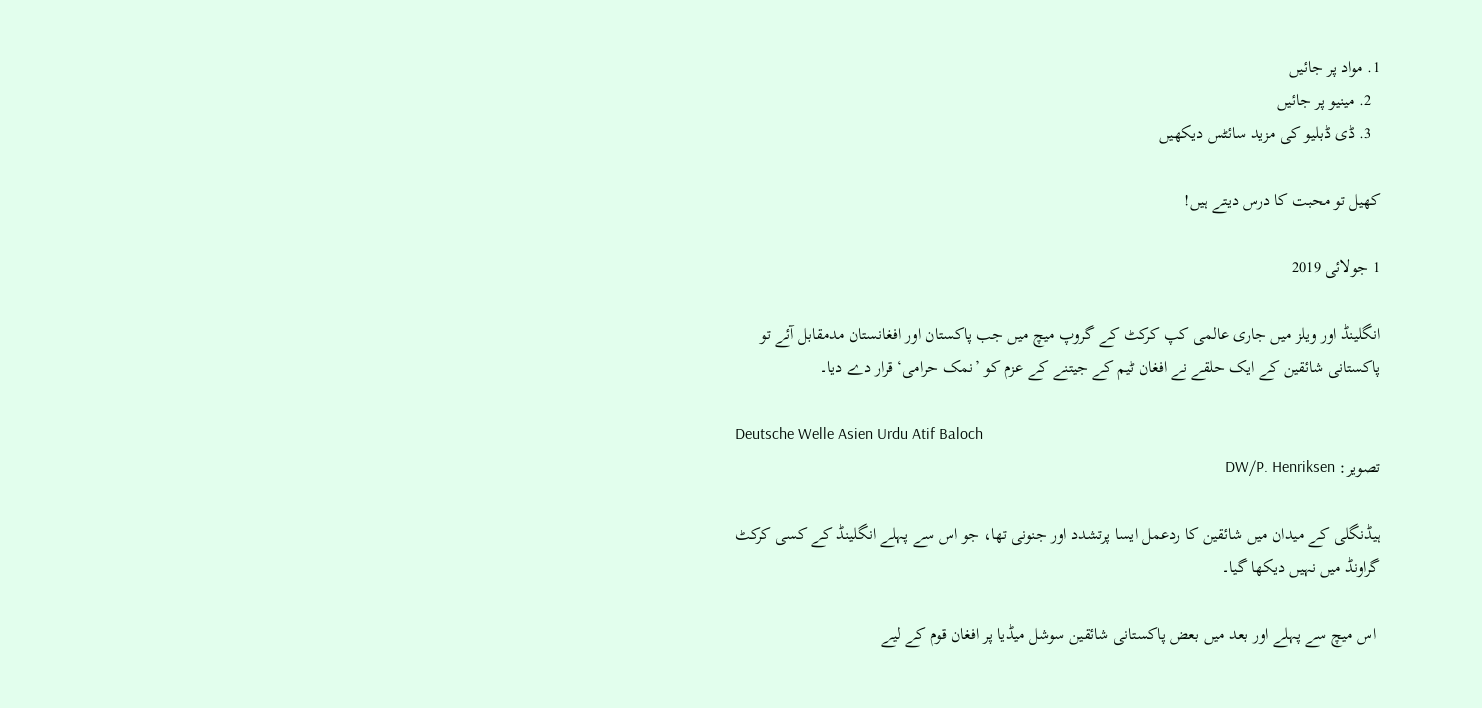1. مواد پر جائیں
  2. مینیو پر جائیں
  3. ڈی ڈبلیو کی مزید سائٹس دیکھیں

کھیل تو محبت کا درس دیتے ہیں!

1 جولائی 2019

انگلینڈ اور ویلز میں جاری عالمی کپ کرکٹ کے گروپ میچ میں جب پاکستان اور افغانستان مدمقابل آئے تو پاکستانی شائقین کے ایک حلقے نے افغان ٹیم کے جیتنے کے عزم کو ’نمک حرامی‘ قرار دے دیا۔

Deutsche Welle Asien Urdu Atif Baloch
تصویر: DW/P. Henriksen

ہیڈنگلی کے میدان میں شائقین کا ردعمل ایسا پرتشدد اور جنونی تھا، جو اس سے پہلے انگلینڈ کے کسی کرکٹ گراونڈ میں نہیں دیکھا گیا۔

 اس میچ سے پہلے اور بعد میں بعض پاکستانی شائقین سوشل میڈیا پر افغان قوم کے لیے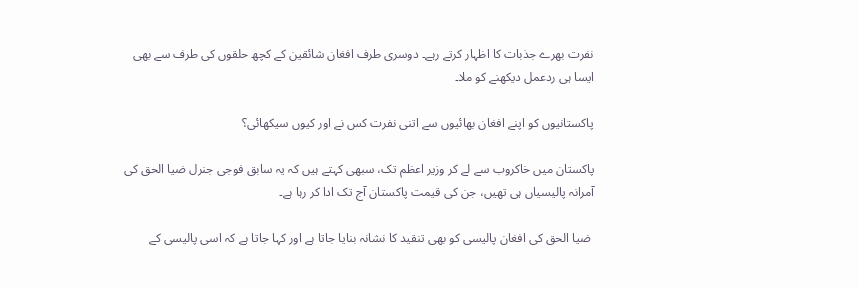نفرت بھرے جذبات کا اظہار کرتے رہے۔ دوسری طرف افغان شائقین کے کچھ حلقوں کی طرف سے بھی ایسا ہی ردعمل دیکھنے کو ملا۔

پاکستانیوں کو اپنے افغان بھائیوں سے اتنی نفرت کس نے اور کیوں سیکھائی؟

پاکستان میں خاکروب سے لے کر وزیر اعظم تک، سبھی کہتے ہیں کہ یہ سابق فوجی جنرل ضیا الحق کی آمرانہ پالیسیاں ہی تھیں، جن کی قیمت پاکستان آج تک ادا کر رہا ہے۔

 ضیا الحق کی افغان پالیسی کو بھی تنقید کا نشانہ بنایا جاتا ہے اور کہا جاتا ہے کہ اسی پالیسی کے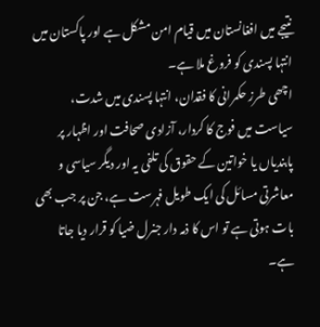نتیجے میں افغانستان میں قیام امن مشکل ہے اور پاکستان میں انتہا پسندی کو فروغ ملا ہے۔
اچھی طرز حکمرانی کا فقدان، انتہا پسندی میں شدت، سیاست میں فوج کا کردار، آزادی صحافت اور اظہار پر پابندیاں یا خواتین کے حقوق کی تلفی یہ اور دیگر سیاسی و معاشرتی مسائل کی ایک طویل فہرست ہے، جن پر جب بھی بات ہوتی ہے تو اس کا ذمہ دار جنرل ضیا کو قرار دیا جاتا ہے۔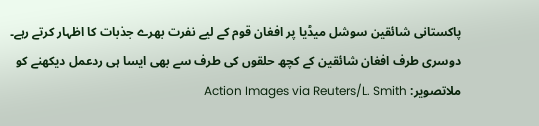پاکستانی شائقین سوشل میڈیا پر افغان قوم کے لیے نفرت بھرے جذبات کا اظہار کرتے رہے۔ دوسری طرف افغان شائقین کے کچھ حلقوں کی طرف سے بھی ایسا ہی ردعمل دیکھنے کو ملاتصویر: Action Images via Reuters/L. Smith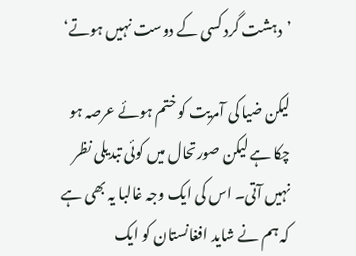’دہشت گرد کسی کے دوست نہیں ہوتے‘

لیکن ضیا کی آمریت کو ختم ہوئے عرصہ ہو چکا ہے لیکن صورتحال میں کوئی تبدیلی نظر نہیں آتی۔ اس کی ایک وجہ غالبا یہ بھی ہے کہ ہم نے شاید افغانستان کو ایک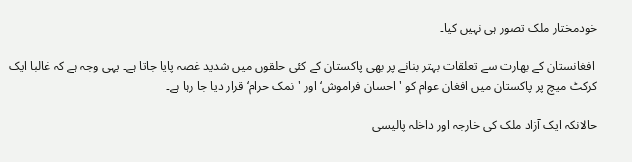خودمختار ملک تصور ہی نہیں کیا۔

 افغانستان کے بھارت سے تعلقات بہتر بنانے پر بھی پاکستان کے کئی حلقوں میں شدید غصہ پایا جاتا ہے۔ یہی وجہ ہے کہ غالبا ایک کرکٹ میچ پر پاکستان میں افغان عوام کو 'احسان فراموش‘ اور 'نمک حرام‘ قرار دیا جا رہا ہے۔

حالانکہ ایک آزاد ملک کی خارجہ اور داخلہ پالیسی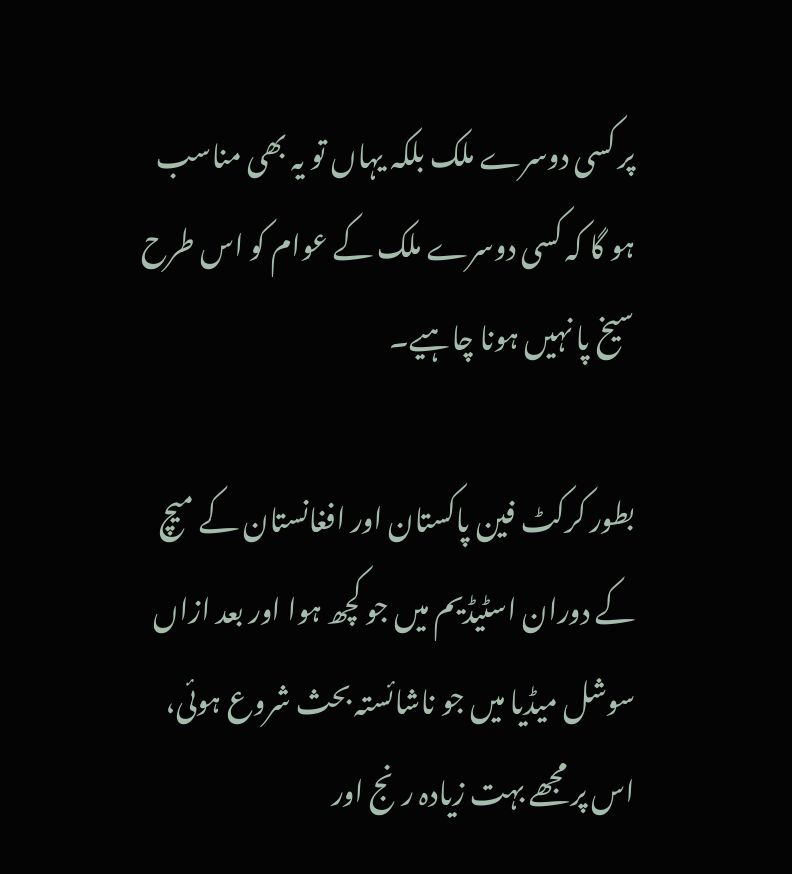پر کسی دوسرے ملک بلکہ یہاں تو یہ بھی مناسب ہو گا کہ کسی دوسرے ملک کے عوام کو اس طرح سیخ پا نہیں ہونا چاہیے۔

بطور کرکٹ فین پاکستان اور افغانستان کے میچ کے دوران اسٹیڈیم میں جو کچھ ہوا اور بعد ازاں سوشل میڈیا میں جو ناشائستہ بحث شروع ہوئی، اس پر مجھے بہت زیادہ رنج اور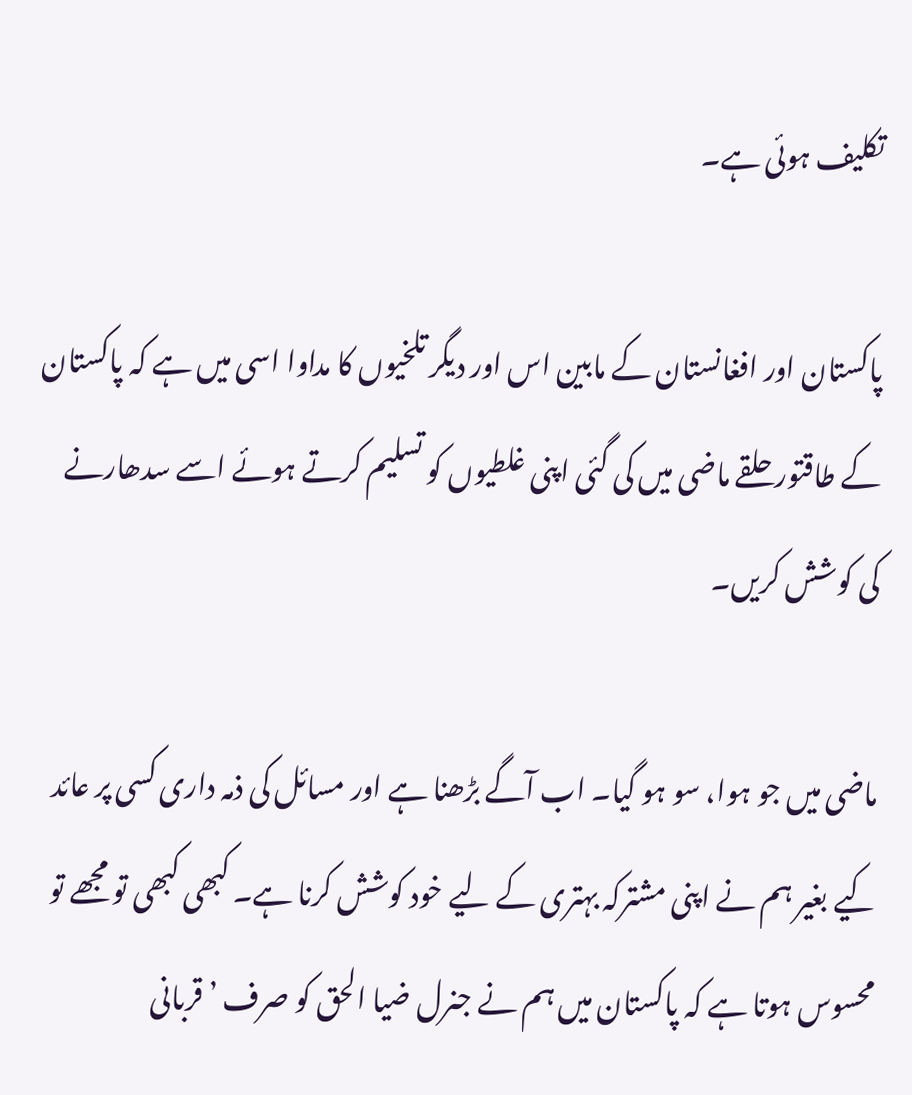تکلیف ہوئی ہے۔

پاکستان اور افغانستان کے مابین اس اور دیگر تلخیوں کا مداوا اسی میں ہے کہ پاکستان کے طاقتور حلقے ماضی میں کی گئی اپنی غلطیوں کو تسلیم کرتے ہوئے اسے سدھارنے کی کوشش کریں۔

ماضی میں جو ہوا، سو ہو گیا۔ اب آگے بڑھنا ہے اور مسائل کی ذمہ داری کسی پر عائد کیے بغیر ہم نے اپنی مشترکہ بہتری کے لیے خود کوشش کرنا ہے۔ کبھی کبھی تو مجھے تو محسوس ہوتا ہے کہ پاکستان میں ہم نے جنرل ضیا الحق کو صرف ’قربانی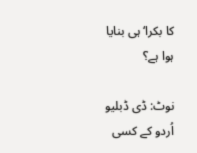کا بکرا‘ ہی بنایا ہوا ہے؟

نوٹ: ڈی ڈبلیو اُردو کے کسی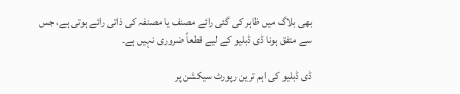بھی بلاگ میں ظاہر کی گئی رائے مصنف یا مصنفہ کی ذاتی رائے ہوتی ہے، جس سے متفق ہونا ڈی ڈبلیو کے لیے قطعاً ضروری نہیں ہے۔

ڈی ڈبلیو کی اہم ترین رپورٹ سیکشن پر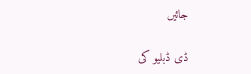جائیں

ڈی ڈبلیو کی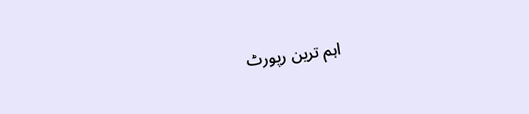اہم ترین رپورٹ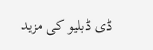ڈی ڈبلیو کی مزید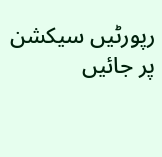رپورٹیں سیکشن پر جائیں